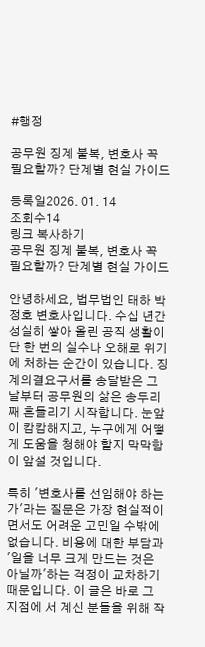#행정

공무원 징계 불복, 변호사 꼭 필요할까? 단계별 현실 가이드

등록일2026. 01. 14
조회수14
링크 복사하기
공무원 징계 불복, 변호사 꼭 필요할까? 단계별 현실 가이드

안녕하세요, 법무법인 태하 박정호 변호사입니다. 수십 년간 성실히 쌓아 올린 공직 생활이 단 한 번의 실수나 오해로 위기에 처하는 순간이 있습니다. 징계의결요구서를 송달받은 그날부터 공무원의 삶은 송두리째 흔들리기 시작합니다. 눈앞이 캄캄해지고, 누구에게 어떻게 도움을 청해야 할지 막막함이 앞설 것입니다.

특히 '변호사를 선임해야 하는가'라는 질문은 가장 현실적이면서도 어려운 고민일 수밖에 없습니다. 비용에 대한 부담과 '일을 너무 크게 만드는 것은 아닐까'하는 걱정이 교차하기 때문입니다. 이 글은 바로 그 지점에 서 계신 분들을 위해 작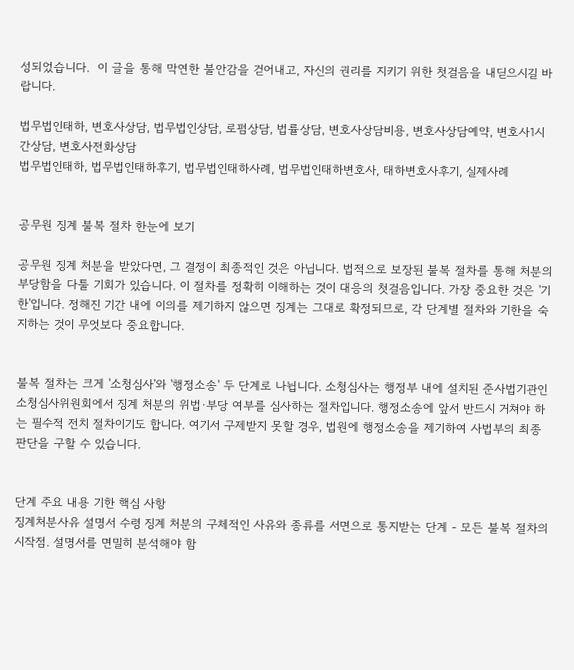성되었습니다.  이 글을 통해 막연한 불안감을 걷어내고, 자신의 권리를 지키기 위한 첫걸음을 내딛으시길 바랍니다.

법무법인태하, 변호사상담, 법무법인상담, 로펌상담, 법률상담, 변호사상담비용, 변호사상담예약, 변호사1시간상담, 변호사전화상담
법무법인태하, 법무법인태하후기, 법무법인태하사례, 법무법인태하변호사, 태하변호사후기, 실제사례


공무원 징계 불복 절차 한눈에 보기

공무원 징계 처분을 받았다면, 그 결정이 최종적인 것은 아닙니다. 법적으로 보장된 불복 절차를 통해 처분의 부당함을 다툴 기회가 있습니다. 이 절차를 정확히 이해하는 것이 대응의 첫걸음입니다. 가장 중요한 것은 '기한'입니다. 정해진 기간 내에 이의를 제기하지 않으면 징계는 그대로 확정되므로, 각 단계별 절차와 기한을 숙지하는 것이 무엇보다 중요합니다.


불복 절차는 크게 '소청심사'와 '행정소송' 두 단계로 나뉩니다. 소청심사는 행정부 내에 설치된 준사법기관인 소청심사위원회에서 징계 처분의 위법·부당 여부를 심사하는 절차입니다. 행정소송에 앞서 반드시 거쳐야 하는 필수적 전치 절차이기도 합니다. 여기서 구제받지 못할 경우, 법원에 행정소송을 제기하여 사법부의 최종 판단을 구할 수 있습니다.


단계 주요 내용 기한 핵심 사항
징계처분사유 설명서 수령 징계 처분의 구체적인 사유와 종류를 서면으로 통지받는 단계 - 모든 불복 절차의 시작점. 설명서를 면밀히 분석해야 함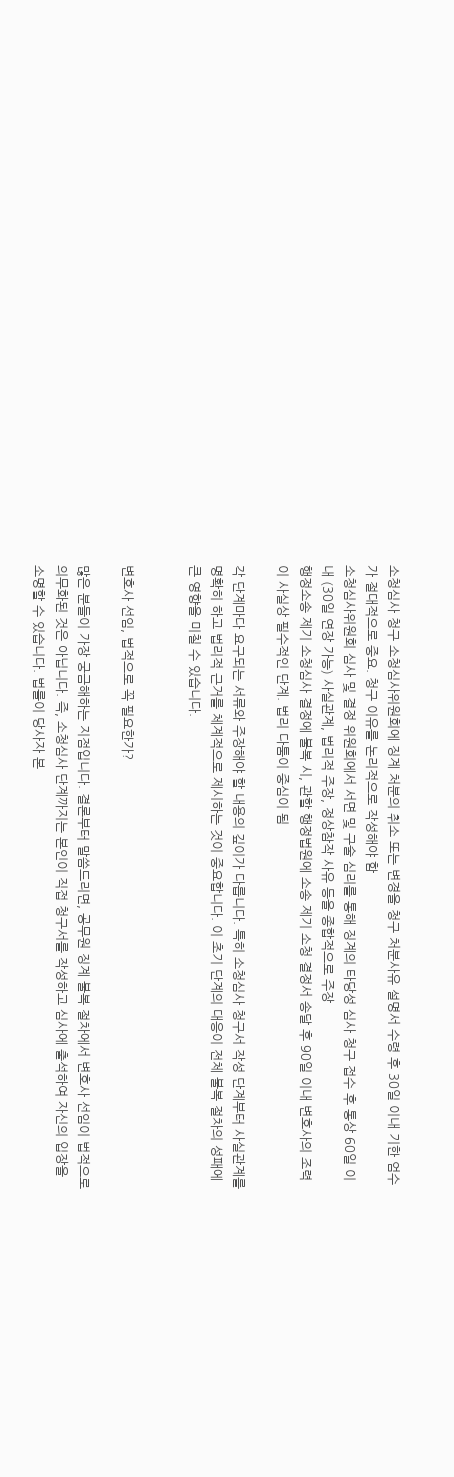소청심사 청구 소청심사위원회에 징계 처분의 취소 또는 변경을 청구 처분사유 설명서 수령 후 30일 이내 기한 엄수가 절대적으로 중요. 청구 이유를 논리적으로 작성해야 함
소청심사위원회 심사 및 결정 위원회에서 서면 및 구술 심리를 통해 징계의 타당성 심사 청구 접수 후 통상 60일 이내 (30일 연장 가능) 사실관계, 법리적 주장, 정상참작 사유 등을 종합적으로 주장
행정소송 제기 소청심사 결정에 불복 시, 관할 행정법원에 소송 제기 소청 결정서 송달 후 90일 이내 변호사의 조력이 사실상 필수적인 단계. 법리 다툼이 중심이 됨

각 단계마다 요구되는 서류와 주장해야 할 내용의 깊이가 다릅니다. 특히 소청심사 청구서 작성 단계부터 사실관계를 명확히 하고 법리적 근거를 체계적으로 제시하는 것이 중요합니다. 이 초기 단계의 대응이 전체 불복 절차의 성패에 큰 영향을 미칠 수 있습니다.


변호사 선임, 법적으로 꼭 필요한가?

많은 분들이 가장 궁금해하는 지점입니다. 결론부터 말씀드리면, 공무원 징계 불복 절차에서 변호사 선임이 법적으로 의무화된 것은 아닙니다. 즉, 소청심사 단계까지는 본인이 직접 청구서를 작성하고 심사에 출석하여 자신의 입장을 소명할 수 있습니다. 법률이 당사자 본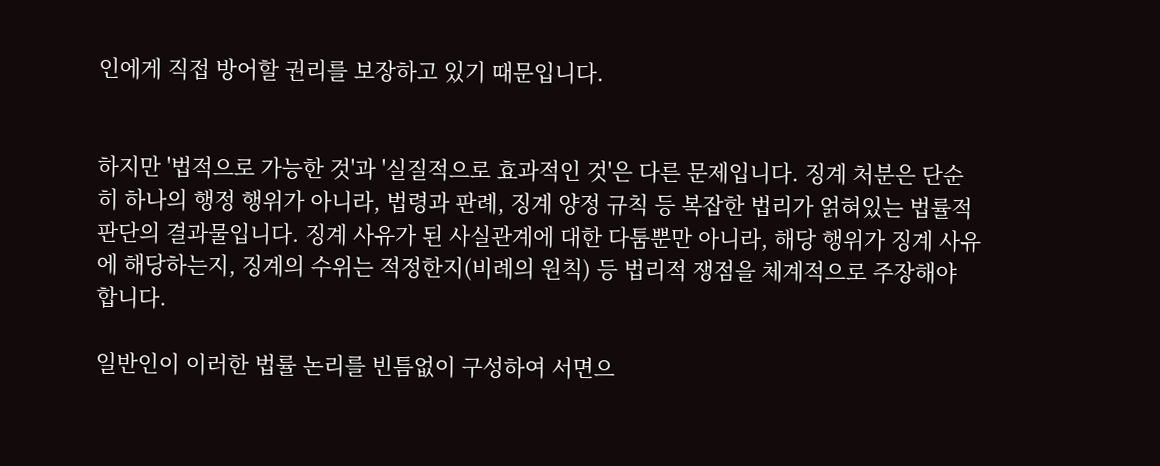인에게 직접 방어할 권리를 보장하고 있기 때문입니다.


하지만 '법적으로 가능한 것'과 '실질적으로 효과적인 것'은 다른 문제입니다. 징계 처분은 단순히 하나의 행정 행위가 아니라, 법령과 판례, 징계 양정 규칙 등 복잡한 법리가 얽혀있는 법률적 판단의 결과물입니다. 징계 사유가 된 사실관계에 대한 다툼뿐만 아니라, 해당 행위가 징계 사유에 해당하는지, 징계의 수위는 적정한지(비례의 원칙) 등 법리적 쟁점을 체계적으로 주장해야 합니다.

일반인이 이러한 법률 논리를 빈틈없이 구성하여 서면으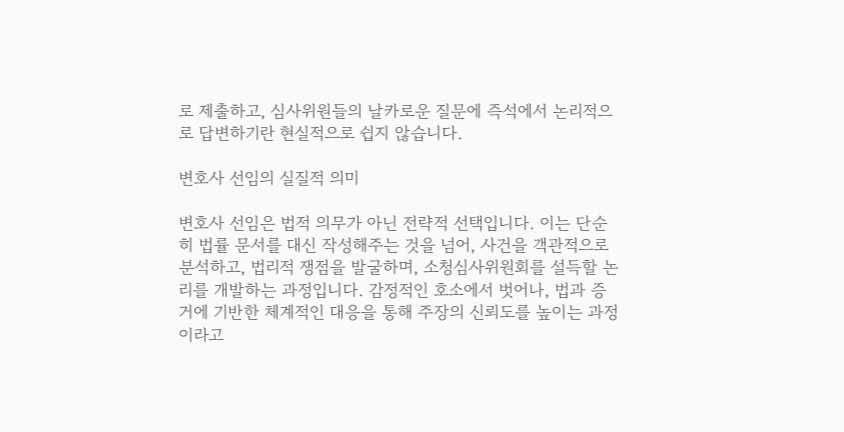로 제출하고, 심사위원들의 날카로운 질문에 즉석에서 논리적으로 답변하기란 현실적으로 쉽지 않습니다.

변호사 선임의 실질적 의미

변호사 선임은 법적 의무가 아닌 전략적 선택입니다. 이는 단순히 법률 문서를 대신 작성해주는 것을 넘어, 사건을 객관적으로 분석하고, 법리적 쟁점을 발굴하며, 소청심사위원회를 설득할 논리를 개발하는 과정입니다. 감정적인 호소에서 벗어나, 법과 증거에 기반한 체계적인 대응을 통해 주장의 신뢰도를 높이는 과정이라고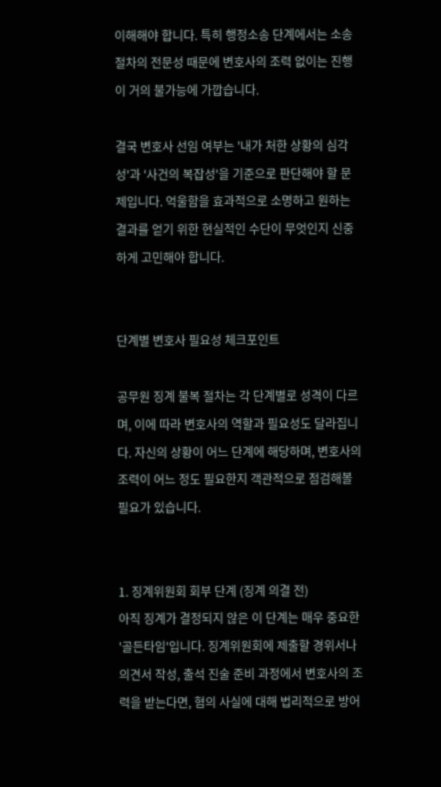이해해야 합니다. 특히 행정소송 단계에서는 소송 절차의 전문성 때문에 변호사의 조력 없이는 진행이 거의 불가능에 가깝습니다.

결국 변호사 선임 여부는 '내가 처한 상황의 심각성'과 '사건의 복잡성'을 기준으로 판단해야 할 문제입니다. 억울함을 효과적으로 소명하고 원하는 결과를 얻기 위한 현실적인 수단이 무엇인지 신중하게 고민해야 합니다.


단계별 변호사 필요성 체크포인트

공무원 징계 불복 절차는 각 단계별로 성격이 다르며, 이에 따라 변호사의 역할과 필요성도 달라집니다. 자신의 상황이 어느 단계에 해당하며, 변호사의 조력이 어느 정도 필요한지 객관적으로 점검해볼 필요가 있습니다.


1. 징계위원회 회부 단계 (징계 의결 전)
아직 징계가 결정되지 않은 이 단계는 매우 중요한 '골든타임'입니다. 징계위원회에 제출할 경위서나 의견서 작성, 출석 진술 준비 과정에서 변호사의 조력을 받는다면, 혐의 사실에 대해 법리적으로 방어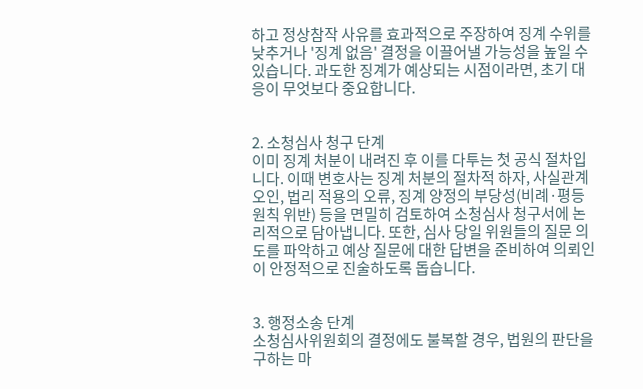하고 정상참작 사유를 효과적으로 주장하여 징계 수위를 낮추거나 '징계 없음' 결정을 이끌어낼 가능성을 높일 수 있습니다. 과도한 징계가 예상되는 시점이라면, 초기 대응이 무엇보다 중요합니다.


2. 소청심사 청구 단계
이미 징계 처분이 내려진 후 이를 다투는 첫 공식 절차입니다. 이때 변호사는 징계 처분의 절차적 하자, 사실관계 오인, 법리 적용의 오류, 징계 양정의 부당성(비례·평등 원칙 위반) 등을 면밀히 검토하여 소청심사 청구서에 논리적으로 담아냅니다. 또한, 심사 당일 위원들의 질문 의도를 파악하고 예상 질문에 대한 답변을 준비하여 의뢰인이 안정적으로 진술하도록 돕습니다.


3. 행정소송 단계
소청심사위원회의 결정에도 불복할 경우, 법원의 판단을 구하는 마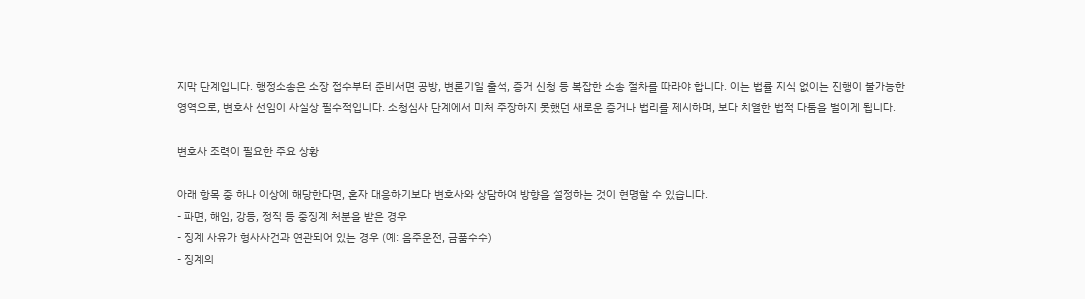지막 단계입니다. 행정소송은 소장 접수부터 준비서면 공방, 변론기일 출석, 증거 신청 등 복잡한 소송 절차를 따라야 합니다. 이는 법률 지식 없이는 진행이 불가능한 영역으로, 변호사 선임이 사실상 필수적입니다. 소청심사 단계에서 미처 주장하지 못했던 새로운 증거나 법리를 제시하며, 보다 치열한 법적 다툼을 벌이게 됩니다.

변호사 조력이 필요한 주요 상황

아래 항목 중 하나 이상에 해당한다면, 혼자 대응하기보다 변호사와 상담하여 방향을 설정하는 것이 현명할 수 있습니다.
- 파면, 해임, 강등, 정직 등 중징계 처분을 받은 경우
- 징계 사유가 형사사건과 연관되어 있는 경우 (예: 음주운전, 금품수수)
- 징계의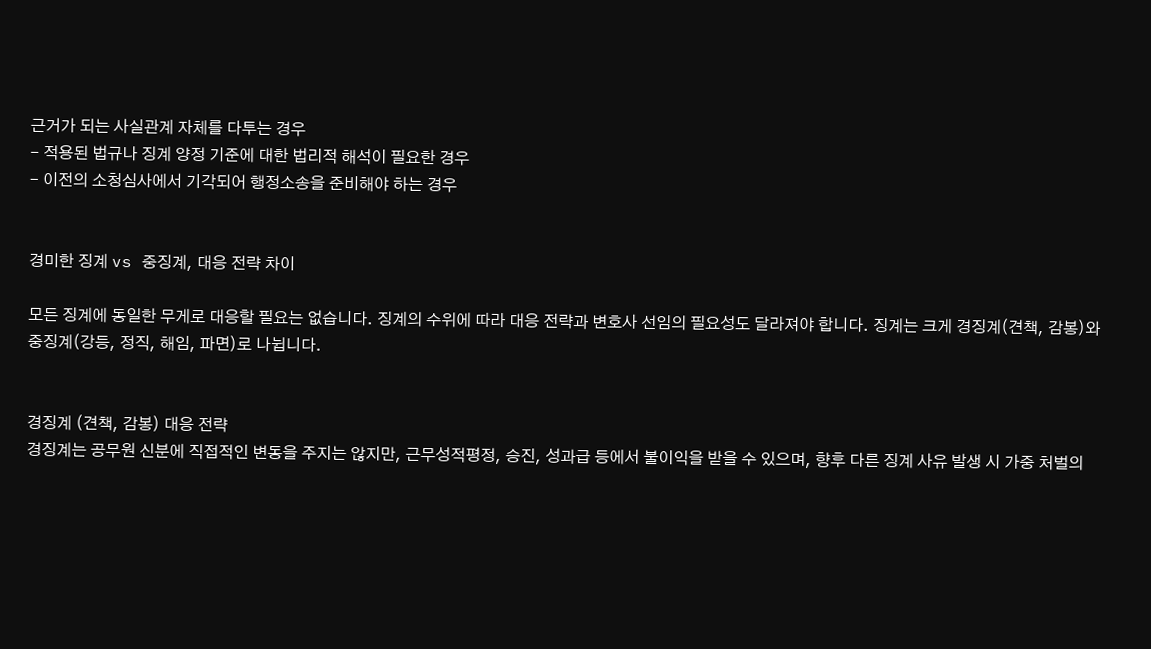근거가 되는 사실관계 자체를 다투는 경우
- 적용된 법규나 징계 양정 기준에 대한 법리적 해석이 필요한 경우
- 이전의 소청심사에서 기각되어 행정소송을 준비해야 하는 경우


경미한 징계 vs 중징계, 대응 전략 차이

모든 징계에 동일한 무게로 대응할 필요는 없습니다. 징계의 수위에 따라 대응 전략과 변호사 선임의 필요성도 달라져야 합니다. 징계는 크게 경징계(견책, 감봉)와 중징계(강등, 정직, 해임, 파면)로 나뉩니다.


경징계 (견책, 감봉) 대응 전략
경징계는 공무원 신분에 직접적인 변동을 주지는 않지만, 근무성적평정, 승진, 성과급 등에서 불이익을 받을 수 있으며, 향후 다른 징계 사유 발생 시 가중 처벌의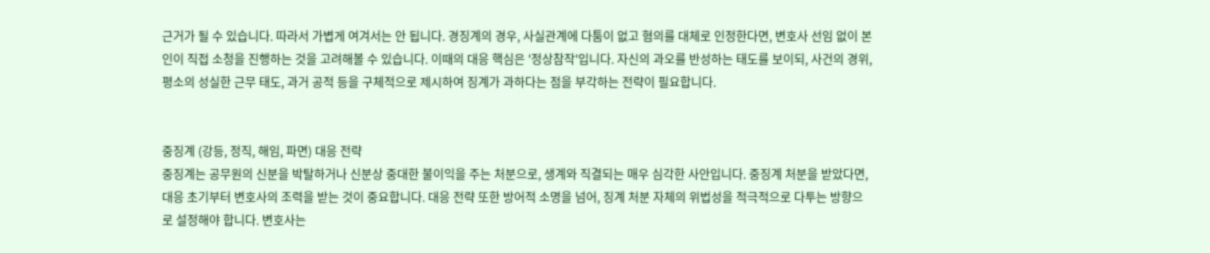근거가 될 수 있습니다. 따라서 가볍게 여겨서는 안 됩니다. 경징계의 경우, 사실관계에 다툼이 없고 혐의를 대체로 인정한다면, 변호사 선임 없이 본인이 직접 소청을 진행하는 것을 고려해볼 수 있습니다. 이때의 대응 핵심은 '정상참작'입니다. 자신의 과오를 반성하는 태도를 보이되, 사건의 경위, 평소의 성실한 근무 태도, 과거 공적 등을 구체적으로 제시하여 징계가 과하다는 점을 부각하는 전략이 필요합니다.


중징계 (강등, 정직, 해임, 파면) 대응 전략
중징계는 공무원의 신분을 박탈하거나 신분상 중대한 불이익을 주는 처분으로, 생계와 직결되는 매우 심각한 사안입니다. 중징계 처분을 받았다면, 대응 초기부터 변호사의 조력을 받는 것이 중요합니다. 대응 전략 또한 방어적 소명을 넘어, 징계 처분 자체의 위법성을 적극적으로 다투는 방향으로 설정해야 합니다. 변호사는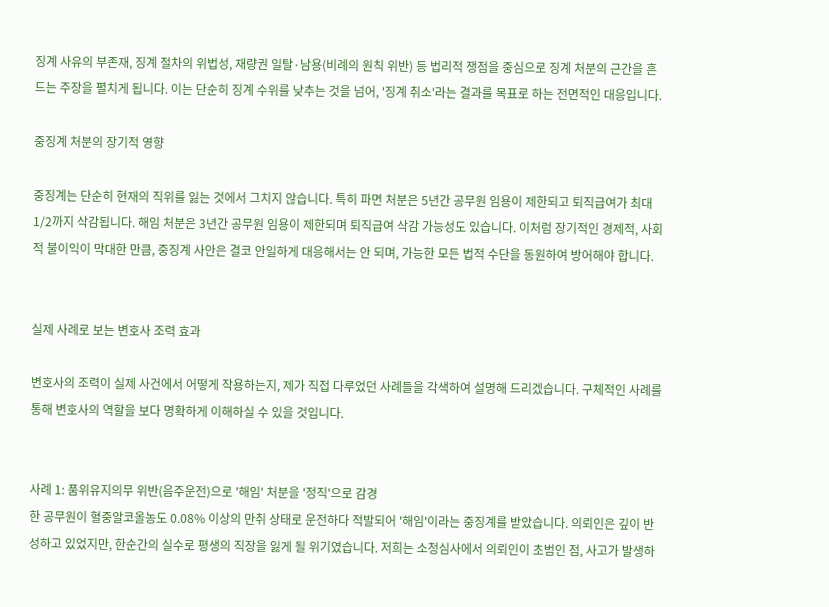징계 사유의 부존재, 징계 절차의 위법성, 재량권 일탈·남용(비례의 원칙 위반) 등 법리적 쟁점을 중심으로 징계 처분의 근간을 흔드는 주장을 펼치게 됩니다. 이는 단순히 징계 수위를 낮추는 것을 넘어, '징계 취소'라는 결과를 목표로 하는 전면적인 대응입니다.

중징계 처분의 장기적 영향

중징계는 단순히 현재의 직위를 잃는 것에서 그치지 않습니다. 특히 파면 처분은 5년간 공무원 임용이 제한되고 퇴직급여가 최대 1/2까지 삭감됩니다. 해임 처분은 3년간 공무원 임용이 제한되며 퇴직급여 삭감 가능성도 있습니다. 이처럼 장기적인 경제적, 사회적 불이익이 막대한 만큼, 중징계 사안은 결코 안일하게 대응해서는 안 되며, 가능한 모든 법적 수단을 동원하여 방어해야 합니다.


실제 사례로 보는 변호사 조력 효과

변호사의 조력이 실제 사건에서 어떻게 작용하는지, 제가 직접 다루었던 사례들을 각색하여 설명해 드리겠습니다. 구체적인 사례를 통해 변호사의 역할을 보다 명확하게 이해하실 수 있을 것입니다.


사례 1: 품위유지의무 위반(음주운전)으로 '해임' 처분을 '정직'으로 감경
한 공무원이 혈중알코올농도 0.08% 이상의 만취 상태로 운전하다 적발되어 '해임'이라는 중징계를 받았습니다. 의뢰인은 깊이 반성하고 있었지만, 한순간의 실수로 평생의 직장을 잃게 될 위기였습니다. 저희는 소청심사에서 의뢰인이 초범인 점, 사고가 발생하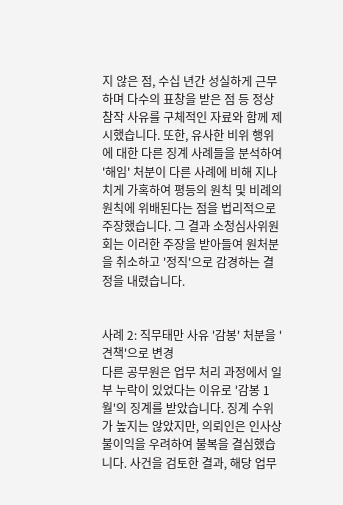지 않은 점, 수십 년간 성실하게 근무하며 다수의 표창을 받은 점 등 정상참작 사유를 구체적인 자료와 함께 제시했습니다. 또한, 유사한 비위 행위에 대한 다른 징계 사례들을 분석하여 '해임' 처분이 다른 사례에 비해 지나치게 가혹하여 평등의 원칙 및 비례의 원칙에 위배된다는 점을 법리적으로 주장했습니다. 그 결과 소청심사위원회는 이러한 주장을 받아들여 원처분을 취소하고 '정직'으로 감경하는 결정을 내렸습니다.


사례 2: 직무태만 사유 '감봉' 처분을 '견책'으로 변경
다른 공무원은 업무 처리 과정에서 일부 누락이 있었다는 이유로 '감봉 1월'의 징계를 받았습니다. 징계 수위가 높지는 않았지만, 의뢰인은 인사상 불이익을 우려하여 불복을 결심했습니다. 사건을 검토한 결과, 해당 업무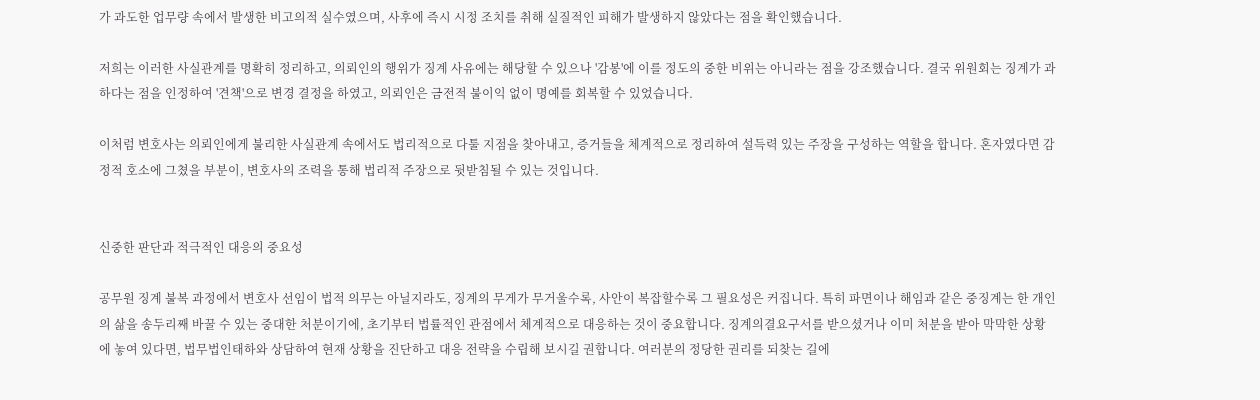가 과도한 업무량 속에서 발생한 비고의적 실수였으며, 사후에 즉시 시정 조치를 취해 실질적인 피해가 발생하지 않았다는 점을 확인했습니다.

저희는 이러한 사실관계를 명확히 정리하고, 의뢰인의 행위가 징계 사유에는 해당할 수 있으나 '감봉'에 이를 정도의 중한 비위는 아니라는 점을 강조했습니다. 결국 위원회는 징계가 과하다는 점을 인정하여 '견책'으로 변경 결정을 하였고, 의뢰인은 금전적 불이익 없이 명예를 회복할 수 있었습니다.

이처럼 변호사는 의뢰인에게 불리한 사실관계 속에서도 법리적으로 다툴 지점을 찾아내고, 증거들을 체계적으로 정리하여 설득력 있는 주장을 구성하는 역할을 합니다. 혼자였다면 감정적 호소에 그쳤을 부분이, 변호사의 조력을 통해 법리적 주장으로 뒷받침될 수 있는 것입니다.


신중한 판단과 적극적인 대응의 중요성

공무원 징계 불복 과정에서 변호사 선임이 법적 의무는 아닐지라도, 징계의 무게가 무거울수록, 사안이 복잡할수록 그 필요성은 커집니다. 특히 파면이나 해임과 같은 중징계는 한 개인의 삶을 송두리째 바꿀 수 있는 중대한 처분이기에, 초기부터 법률적인 관점에서 체계적으로 대응하는 것이 중요합니다. 징계의결요구서를 받으셨거나 이미 처분을 받아 막막한 상황에 놓여 있다면, 법무법인태하와 상담하여 현재 상황을 진단하고 대응 전략을 수립해 보시길 권합니다. 여러분의 정당한 권리를 되찾는 길에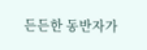든든한 동반자가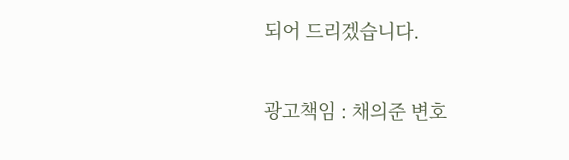되어 드리겠습니다.


광고책임 : 채의준 변호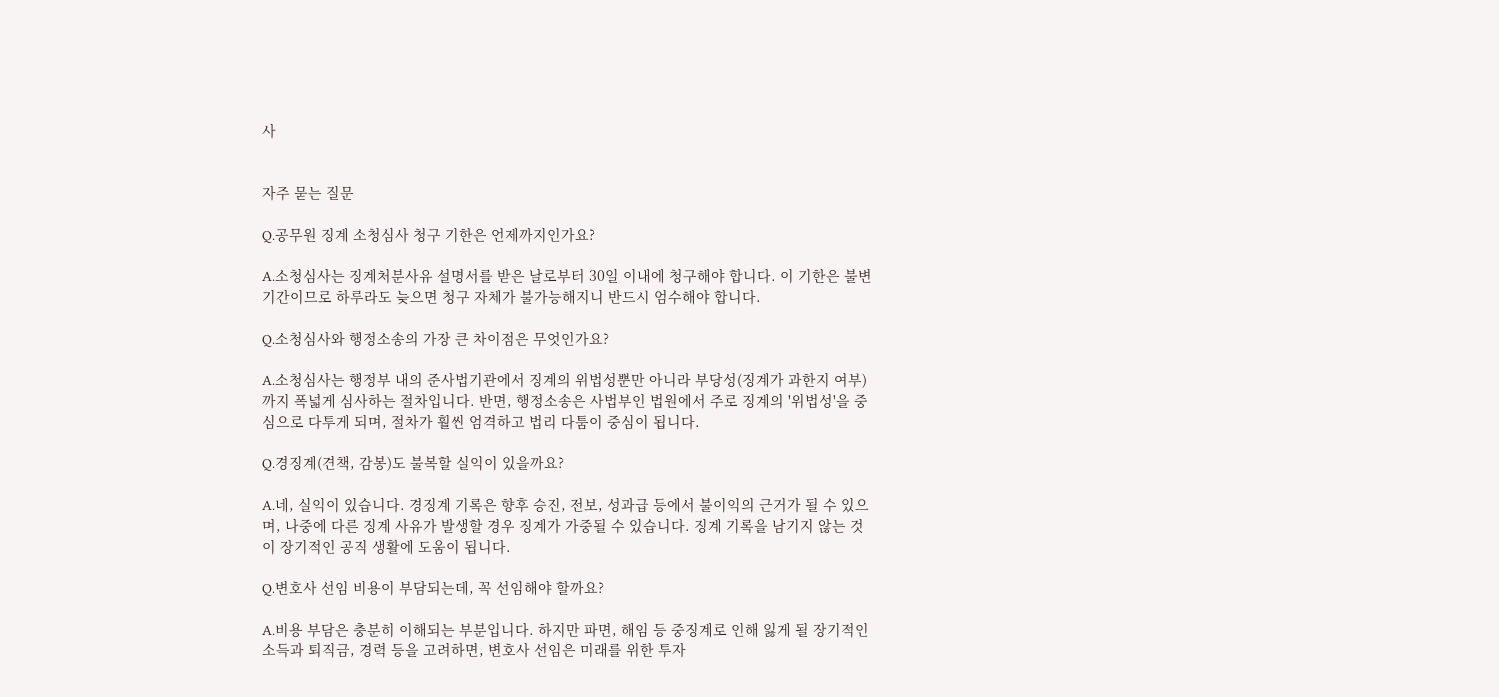사


자주 묻는 질문

Q.공무원 징계 소청심사 청구 기한은 언제까지인가요?

A.소청심사는 징계처분사유 설명서를 받은 날로부터 30일 이내에 청구해야 합니다. 이 기한은 불변기간이므로 하루라도 늦으면 청구 자체가 불가능해지니 반드시 엄수해야 합니다.

Q.소청심사와 행정소송의 가장 큰 차이점은 무엇인가요?

A.소청심사는 행정부 내의 준사법기관에서 징계의 위법성뿐만 아니라 부당성(징계가 과한지 여부)까지 폭넓게 심사하는 절차입니다. 반면, 행정소송은 사법부인 법원에서 주로 징계의 '위법성'을 중심으로 다투게 되며, 절차가 훨씬 엄격하고 법리 다툼이 중심이 됩니다.

Q.경징계(견책, 감봉)도 불복할 실익이 있을까요?

A.네, 실익이 있습니다. 경징계 기록은 향후 승진, 전보, 성과급 등에서 불이익의 근거가 될 수 있으며, 나중에 다른 징계 사유가 발생할 경우 징계가 가중될 수 있습니다. 징계 기록을 남기지 않는 것이 장기적인 공직 생활에 도움이 됩니다.

Q.변호사 선임 비용이 부담되는데, 꼭 선임해야 할까요?

A.비용 부담은 충분히 이해되는 부분입니다. 하지만 파면, 해임 등 중징계로 인해 잃게 될 장기적인 소득과 퇴직금, 경력 등을 고려하면, 변호사 선임은 미래를 위한 투자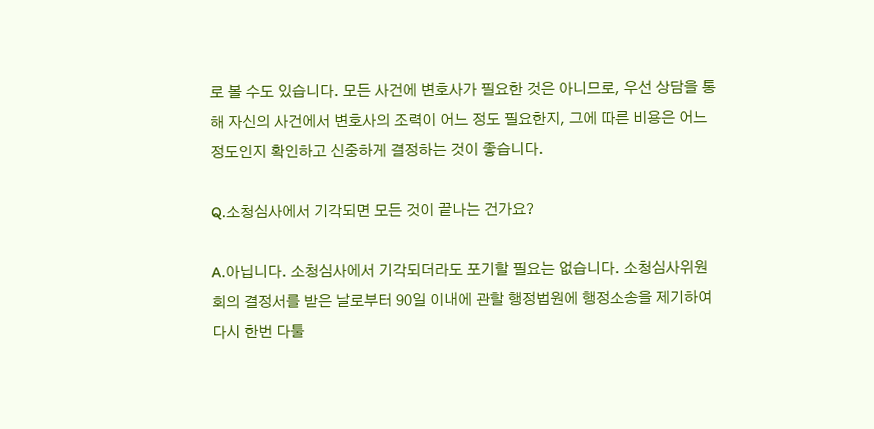로 볼 수도 있습니다. 모든 사건에 변호사가 필요한 것은 아니므로, 우선 상담을 통해 자신의 사건에서 변호사의 조력이 어느 정도 필요한지, 그에 따른 비용은 어느 정도인지 확인하고 신중하게 결정하는 것이 좋습니다.

Q.소청심사에서 기각되면 모든 것이 끝나는 건가요?

A.아닙니다. 소청심사에서 기각되더라도 포기할 필요는 없습니다. 소청심사위원회의 결정서를 받은 날로부터 90일 이내에 관할 행정법원에 행정소송을 제기하여 다시 한번 다툴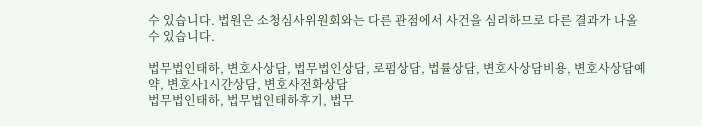수 있습니다. 법원은 소청심사위원회와는 다른 관점에서 사건을 심리하므로 다른 결과가 나올 수 있습니다.

법무법인태하, 변호사상담, 법무법인상담, 로펌상담, 법률상담, 변호사상담비용, 변호사상담예약, 변호사1시간상담, 변호사전화상담
법무법인태하, 법무법인태하후기, 법무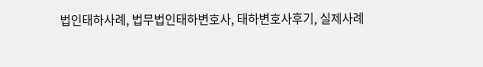법인태하사례, 법무법인태하변호사, 태하변호사후기, 실제사례